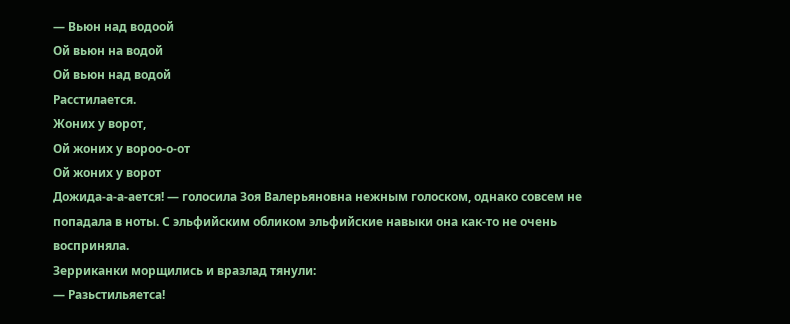— Вьюн над водоой
Ой вьюн на водой
Ой вьюн над водой
Расстилается.
Жоних у ворот,
Ой жоних у вороо-о-от
Ой жоних у ворот
Дожида-а-а-ается! — голосила Зоя Валерьяновна нежным голоском, однако совсем не попадала в ноты. С эльфийским обликом эльфийские навыки она как-то не очень восприняла.
Зерриканки морщились и вразлад тянули:
— Разьстильяетса!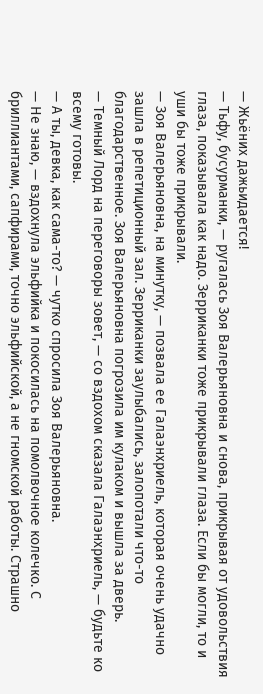— Жьёних дажьидается!
— Тьфу, бусурманки, — ругалась Зоя Валерьяновна и снова, прикрывая от удовольствия глаза, показывала как надо. Зерриканки тоже прикрывали глаза. Если бы могли, то и уши бы тоже прикрывали.
— Зоя Валерьяновна, на минутку, — позвала ее Галаэнхриель, которая очень удачно зашла в репетиционный зал. Зерриканки заулыбались, залопотали что-то благодарственное. Зоя Валерьяновна погрозила им кулаком и вышла за дверь.
— Темный Лорд на переговоры зовет, — со вздохом сказала Галаэнхриель, — будьте ко всему готовы.
— А ты, девка, как сама-то? — чутко спросила Зоя Валерьяновна.
— Не знаю, — вздохнула эльфийка и покосилась на помолвочное колечко. С бриллиантами, сапфирами, точно эльфийской, а не гномской работы. Страшно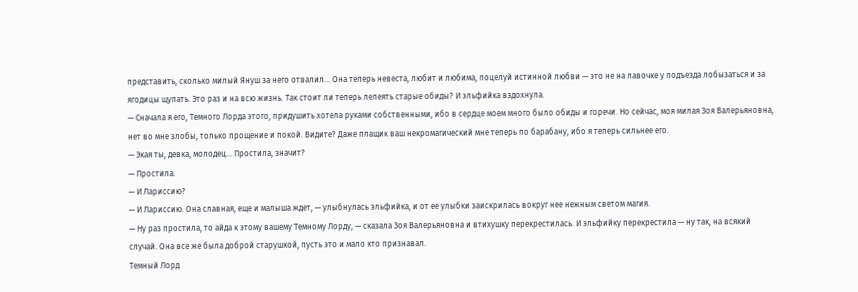представить, сколько милый Януш за него отвалил… Она теперь невеста, любит и любима, поцелуй истинной любви — это не на лавочке у подъезда лобызаться и за ягодицы щупать. Это раз и на всю жизнь. Так стоит ли теперь лелеять старые обиды? И эльфийка вздохнула.
— Сначала я его, Темного Лорда этого, придушить хотела руками собственными, ибо в сердце моем много было обиды и горечи. Но сейчас, моя милая Зоя Валерьяновна, нет во мне злобы, только прощение и покой. Видите? Даже плащик ваш некромагический мне теперь по барабану, ибо я теперь сильнее его.
— Экая ты, девка, молодец… Простила, значит?
— Простила.
— И Лариссию?
— И Лариссию. Она славная, еще и малыша ждет, — улыбнулась эльфийка, и от ее улыбки заискрилась вокруг нее нежным светом магия.
— Ну раз простила, то айда к этому вашему Темному Лорду, — сказала Зоя Валерьяновна и втихушку перекрестилась. И эльфийку перекрестила — ну так, на всякий случай. Она все же была доброй старушкой, пусть это и мало кто признавал.
Темный Лорд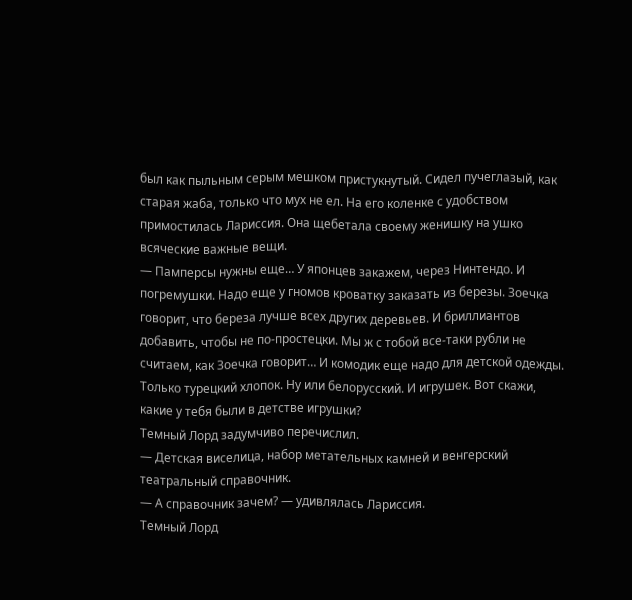был как пыльным серым мешком пристукнутый. Сидел пучеглазый, как старая жаба, только что мух не ел. На его коленке с удобством примостилась Лариссия. Она щебетала своему женишку на ушко всяческие важные вещи.
— Памперсы нужны еще… У японцев закажем, через Нинтендо. И погремушки. Надо еще у гномов кроватку заказать из березы. Зоечка говорит, что береза лучше всех других деревьев. И бриллиантов добавить, чтобы не по-простецки. Мы ж с тобой все-таки рубли не считаем, как Зоечка говорит… И комодик еще надо для детской одежды. Только турецкий хлопок. Ну или белорусский. И игрушек. Вот скажи, какие у тебя были в детстве игрушки?
Темный Лорд задумчиво перечислил.
— Детская виселица, набор метательных камней и венгерский театральный справочник.
— А справочник зачем? — удивлялась Лариссия.
Темный Лорд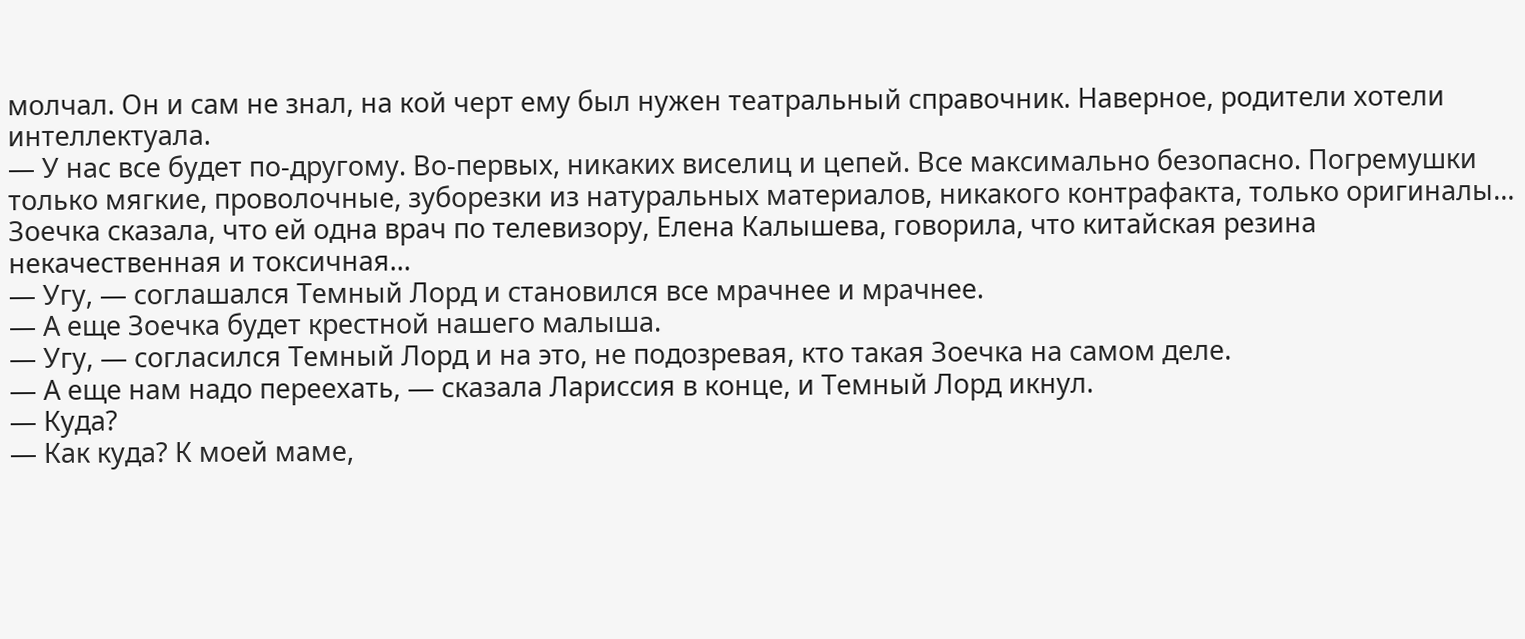молчал. Он и сам не знал, на кой черт ему был нужен театральный справочник. Наверное, родители хотели интеллектуала.
— У нас все будет по-другому. Во-первых, никаких виселиц и цепей. Все максимально безопасно. Погремушки только мягкие, проволочные, зуборезки из натуральных материалов, никакого контрафакта, только оригиналы… Зоечка сказала, что ей одна врач по телевизору, Елена Калышева, говорила, что китайская резина некачественная и токсичная…
— Угу, — соглашался Темный Лорд и становился все мрачнее и мрачнее.
— А еще Зоечка будет крестной нашего малыша.
— Угу, — согласился Темный Лорд и на это, не подозревая, кто такая Зоечка на самом деле.
— А еще нам надо переехать, — сказала Лариссия в конце, и Темный Лорд икнул.
— Куда?
— Как куда? К моей маме,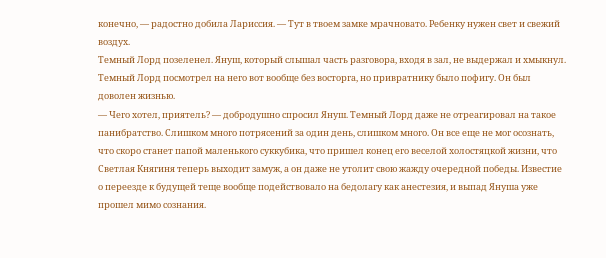конечно, — радостно добила Лариссия. — Тут в твоем замке мрачновато. Ребенку нужен свет и свежий воздух.
Темный Лорд позеленел. Януш, который слышал часть разговора, входя в зал, не выдержал и хмыкнул. Темный Лорд посмотрел на него вот вообще без восторга, но привратнику было пофигу. Он был доволен жизнью.
— Чего хотел, приятель? — добродушно спросил Януш. Темный Лорд даже не отреагировал на такое панибратство. Слишком много потрясений за один день, слишком много. Он все еще не мог осознать, что скоро станет папой маленького суккубика, что пришел конец его веселой холостяцкой жизни, что Светлая Княгиня теперь выходит замуж, а он даже не утолит свою жажду очередной победы. Известие о переезде к будущей теще вообще подействовало на бедолагу как анестезия, и выпад Януша уже прошел мимо сознания.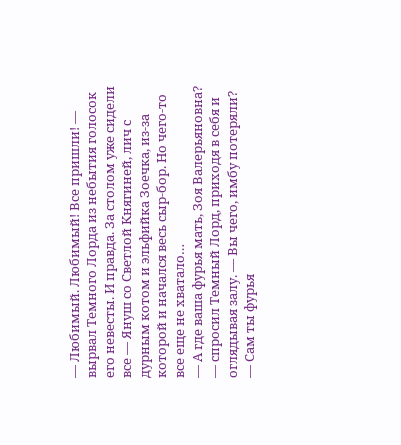— Любимый. Любимый! Все пришли! — вырвал Темного Лорда из небытия голосок его невесты. И правда. За столом уже сидели все — Януш со Светлой Княгиней, лич с дурным котом и эльфийка Зоечка, из-за которой и начался весь сыр-бор. Но чего-то все еще не хватало…
— А где ваша фурья мать, Зоя Валерьяновна? — спросил Темный Лорд, приходя в себя и оглядывая залу. — Вы чего, имбу потеряли?
— Сам ты фурья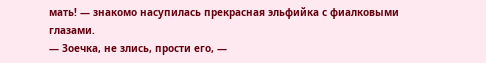мать! — знакомо насупилась прекрасная эльфийка с фиалковыми глазами.
— Зоечка, не злись, прости его, —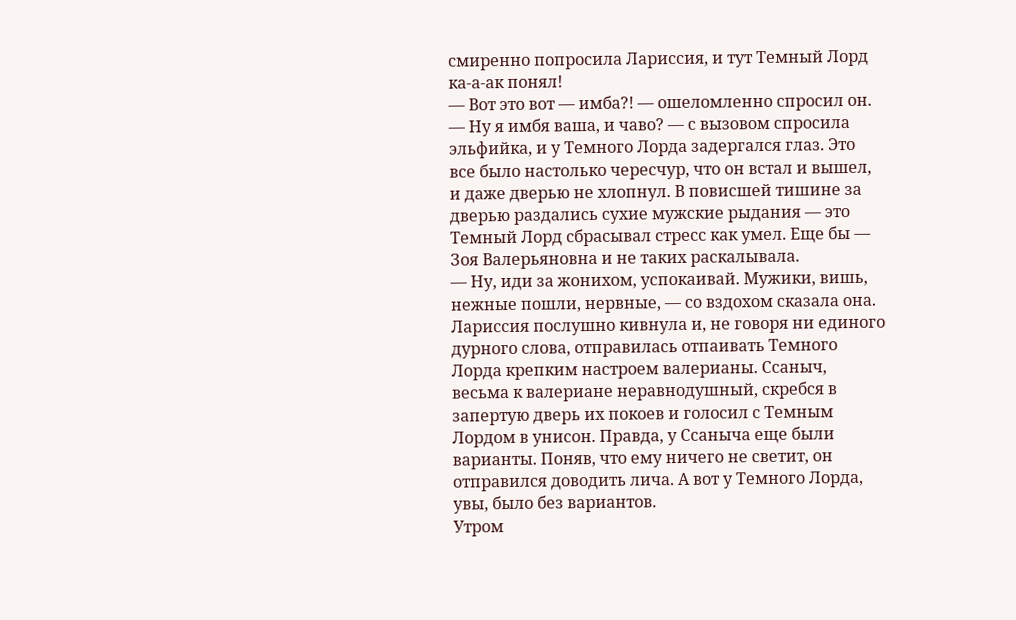смиренно попросила Лариссия, и тут Темный Лорд ка-а-ак понял!
— Вот это вот — имба?! — ошеломленно спросил он.
— Ну я имбя ваша, и чаво? — с вызовом спросила эльфийка, и у Темного Лорда задергался глаз. Это все было настолько чересчур, что он встал и вышел, и даже дверью не хлопнул. В повисшей тишине за дверью раздались сухие мужские рыдания — это Темный Лорд сбрасывал стресс как умел. Еще бы — Зоя Валерьяновна и не таких раскалывала.
— Ну, иди за жонихом, успокаивай. Мужики, вишь, нежные пошли, нервные, — со вздохом сказала она.
Лариссия послушно кивнула и, не говоря ни единого дурного слова, отправилась отпаивать Темного Лорда крепким настроем валерианы. Ссаныч, весьма к валериане неравнодушный, скребся в запертую дверь их покоев и голосил с Темным Лордом в унисон. Правда, у Ссаныча еще были варианты. Поняв, что ему ничего не светит, он отправился доводить лича. А вот у Темного Лорда, увы, было без вариантов.
Утром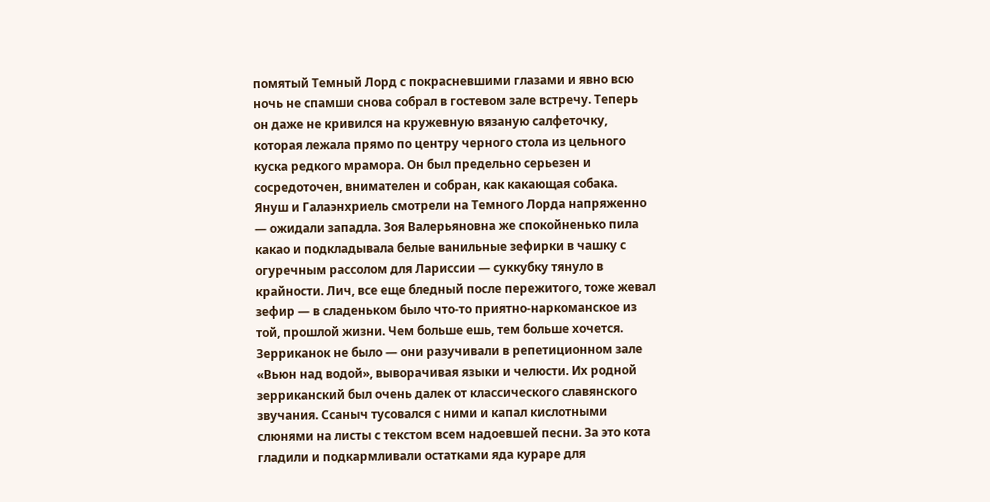помятый Темный Лорд с покрасневшими глазами и явно всю ночь не спамши снова собрал в гостевом зале встречу. Теперь он даже не кривился на кружевную вязаную салфеточку, которая лежала прямо по центру черного стола из цельного куска редкого мрамора. Он был предельно серьезен и сосредоточен, внимателен и собран, как какающая собака.
Януш и Галаэнхриель смотрели на Темного Лорда напряженно — ожидали западла. Зоя Валерьяновна же спокойненько пила какао и подкладывала белые ванильные зефирки в чашку с огуречным рассолом для Лариссии — суккубку тянуло в крайности. Лич, все еще бледный после пережитого, тоже жевал зефир — в сладеньком было что-то приятно-наркоманское из той, прошлой жизни. Чем больше ешь, тем больше хочется.
Зерриканок не было — они разучивали в репетиционном зале «Вьюн над водой», выворачивая языки и челюсти. Их родной зерриканский был очень далек от классического славянского звучания. Ссаныч тусовался с ними и капал кислотными слюнями на листы с текстом всем надоевшей песни. За это кота гладили и подкармливали остатками яда кураре для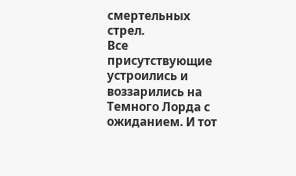смертельных стрел.
Все присутствующие устроились и воззарились на Темного Лорда с ожиданием. И тот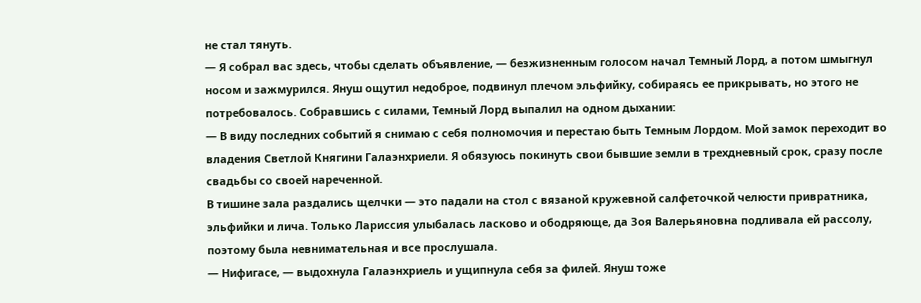не стал тянуть.
— Я собрал вас здесь, чтобы сделать объявление, — безжизненным голосом начал Темный Лорд, а потом шмыгнул носом и зажмурился. Януш ощутил недоброе, подвинул плечом эльфийку, собираясь ее прикрывать, но этого не потребовалось. Собравшись с силами, Темный Лорд выпалил на одном дыхании:
— В виду последних событий я снимаю с себя полномочия и перестаю быть Темным Лордом. Мой замок переходит во владения Светлой Княгини Галаэнхриели. Я обязуюсь покинуть свои бывшие земли в трехдневный срок, сразу после свадьбы со своей нареченной.
В тишине зала раздались щелчки — это падали на стол с вязаной кружевной салфеточкой челюсти привратника, эльфийки и лича. Только Лариссия улыбалась ласково и ободряюще, да Зоя Валерьяновна подливала ей рассолу, поэтому была невнимательная и все прослушала.
— Нифигасе, — выдохнула Галаэнхриель и ущипнула себя за филей. Януш тоже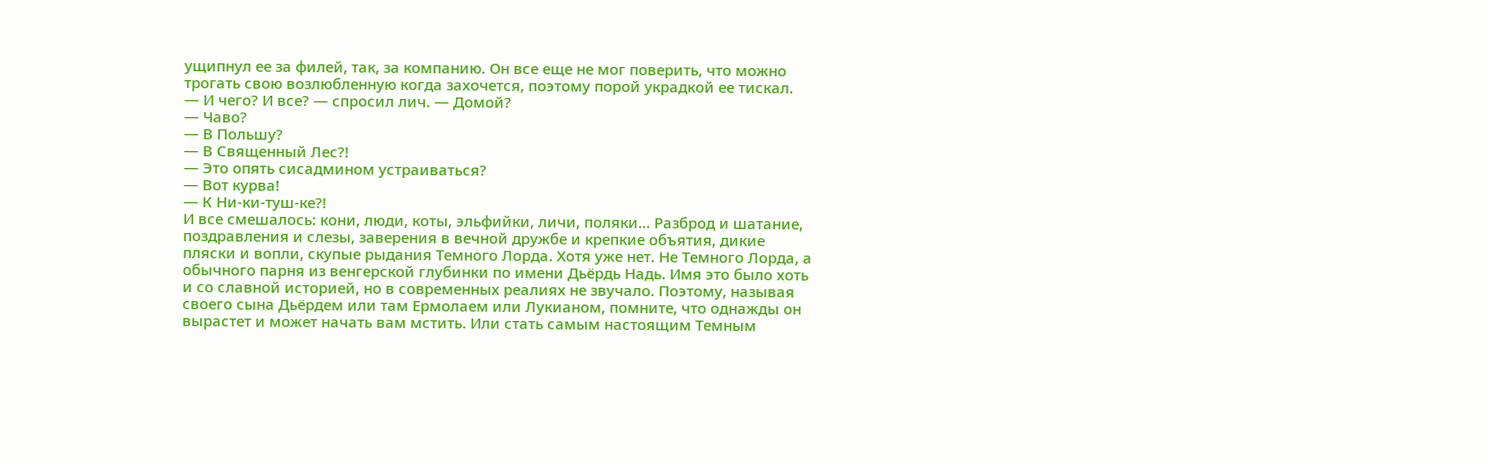ущипнул ее за филей, так, за компанию. Он все еще не мог поверить, что можно трогать свою возлюбленную когда захочется, поэтому порой украдкой ее тискал.
— И чего? И все? — спросил лич. — Домой?
— Чаво?
— В Польшу?
— В Священный Лес?!
— Это опять сисадмином устраиваться?
— Вот курва!
— К Ни-ки-туш-ке?!
И все смешалось: кони, люди, коты, эльфийки, личи, поляки… Разброд и шатание, поздравления и слезы, заверения в вечной дружбе и крепкие объятия, дикие пляски и вопли, скупые рыдания Темного Лорда. Хотя уже нет. Не Темного Лорда, а обычного парня из венгерской глубинки по имени Дьёрдь Надь. Имя это было хоть и со славной историей, но в современных реалиях не звучало. Поэтому, называя своего сына Дьёрдем или там Ермолаем или Лукианом, помните, что однажды он вырастет и может начать вам мстить. Или стать самым настоящим Темным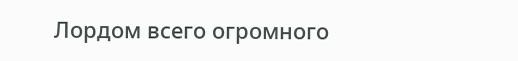Лордом всего огромного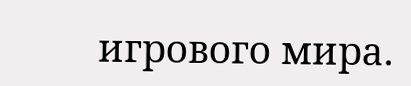игрового мира.